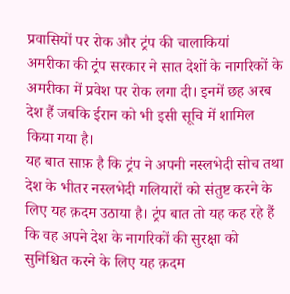प्रवासियों पर रोक और ट्रंप की चालाकियां
अमरीका की ट्रंप सरकार ने सात देशों के नागरिकों के अमरीका में प्रवेश पर रोक लगा दी। इनमें छह अरब देश हैं जबकि ईरान को भी इसी सूचि में शामिल किया गया है।
यह बात साफ़ है कि ट्रंप ने अपनी नस्लभेदी सोच तथा देश के भीतर नस्लभेदी गलियारों को संतुष्ट करने के लिए यह क़दम उठाया है। ट्रंप बात तो यह कह रहे हैं कि वह अपने देश के नागरिकों की सुरक्षा को सुनिश्चित करने के लिए यह क़दम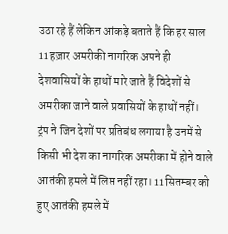उठा रहे हैं लेकिन आंकड़े बताते हैं कि हर साल 11 हज़ार अमरीकी नागरिक अपने ही देशवासियों के हाथों मारे जाते हैं विदेशों से अमरीका जाने वाले प्रवासियों के हाथों नहीं।
ट्रंप ने जिन देशों पर प्रतिबंध लगाया है उनमें से किसी भी देश का नागरिक अमरीका में होने वाले आतंकी हमले में लिप्त नहीं रहा। 11 सितम्बर को हुए आतंकी हमले में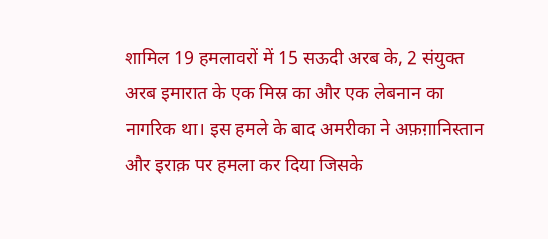शामिल 19 हमलावरों में 15 सऊदी अरब के, 2 संयुक्त अरब इमारात के एक मिस्र का और एक लेबनान का नागरिक था। इस हमले के बाद अमरीका ने अफ़ग़ानिस्तान और इराक़ पर हमला कर दिया जिसके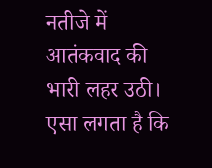नतीजे में आतंकवाद की भारी लहर उठी।
एसा लगता है कि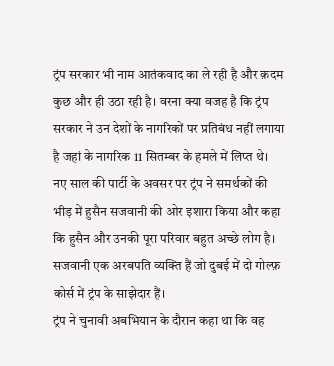ट्रंप सरकार भी नाम आतंकवाद का ले रही है और क़दम कुछ और ही उठा रही है। वरना क्या वजह है कि ट्रंप सरकार ने उन देशों के नागरिकों पर प्रतिबंध नहीं लगाया है जहां के नागरिक 11 सितम्बर के हमले में लिप्त थे।
नए साल की पार्टी के अवसर पर ट्रंप ने समर्थकों की भीड़ में हुसैन सजवानी की ओर इशारा किया और कहा कि हुसैन और उनकी पूरा परिवार बहुत अच्छे लोग है।
सजवानी एक अरबपति व्यक्ति हैं जो दुबई में दो गोल्फ़ कोर्स में ट्रंप के साझेदार हैं।
ट्रंप ने चुनावी अबभियान के दौरान कहा था कि वह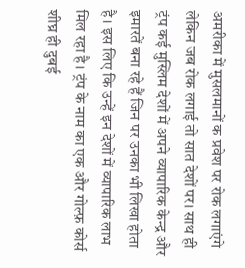अमरीका में मुसलमानों क प्रवेश पर रोक लगाएंगे लेकिन जब रोक लगाई तो सात देशों पर। साथ ही ट्रंप कई मुस्लिम देशों में अपने व्यापारिक केन्द्र और इमारतें बना रहे हैं जिन पर उनका भी लिखा होता है। इस लिए कि उन्हें इन देशों में व्यापारिक लाभ मिल रहा है। ट्रंप के नाम का एक और गोल्फ़ कोर्स शीघ्र ही दुबई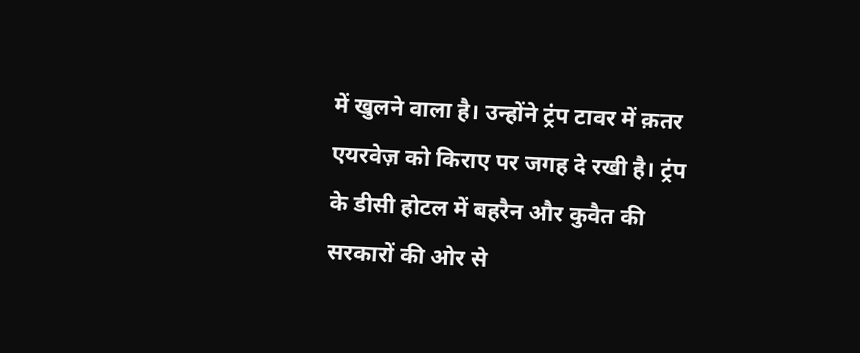में खुलने वाला है। उन्होंने ट्रंप टावर में क़तर एयरवेज़ को किराए पर जगह दे रखी है। ट्रंप के डीसी होटल में बहरैन और कुवैत की सरकारों की ओर से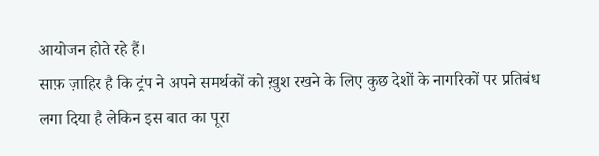आयोजन होते रहे हैं।
साफ़ ज़ाहिर है कि ट्रंप ने अपने समर्थकों को ख़ुश रखने के लिए कुछ देशों के नागरिकों पर प्रतिबंध लगा दिया है लेकिन इस बात का पूरा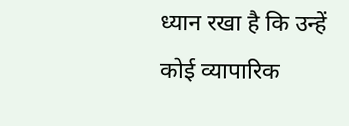ध्यान रखा है कि उन्हें कोई व्यापारिक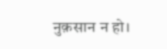नुक़सान न हो।